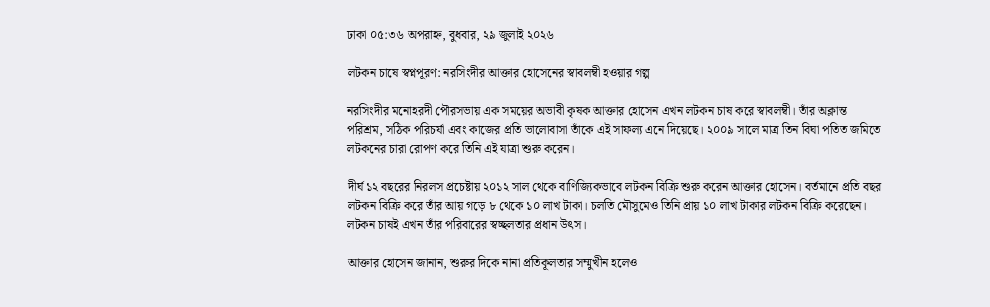ঢাকা ০৫:৩৬ অপরাহ্ন, বুধবার, ২৯ জুলাই ২০২৬

লটকন চাষে স্বপ্নপূরণ: নরসিংদীর আক্তার হোসেনের স্বাবলম্বী হওয়ার গল্প

নরসিংদীর মনোহরদী পৌরসভায় এক সময়ের অভাবী কৃষক আক্তার হোসেন এখন লটকন চাষ করে স্বাবলম্বী। তাঁর অক্লান্ত পরিশ্রম, সঠিক পরিচর্যা এবং কাজের প্রতি ভালোবাসা তাঁকে এই সাফল্য এনে দিয়েছে। ২০০৯ সালে মাত্র তিন বিঘা পতিত জমিতে লটকনের চারা রোপণ করে তিনি এই যাত্রা শুরু করেন।

দীর্ঘ ১২ বছরের নিরলস প্রচেষ্টায় ২০১২ সাল থেকে বাণিজ্যিকভাবে লটকন বিক্রি শুরু করেন আক্তার হোসেন। বর্তমানে প্রতি বছর লটকন বিক্রি করে তাঁর আয় গড়ে ৮ থেকে ১০ লাখ টাকা। চলতি মৌসুমেও তিনি প্রায় ১০ লাখ টাকার লটকন বিক্রি করেছেন। লটকন চাষই এখন তাঁর পরিবারের স্বচ্ছলতার প্রধান উৎস।

আক্তার হোসেন জানান, শুরুর দিকে নানা প্রতিকূলতার সম্মুখীন হলেও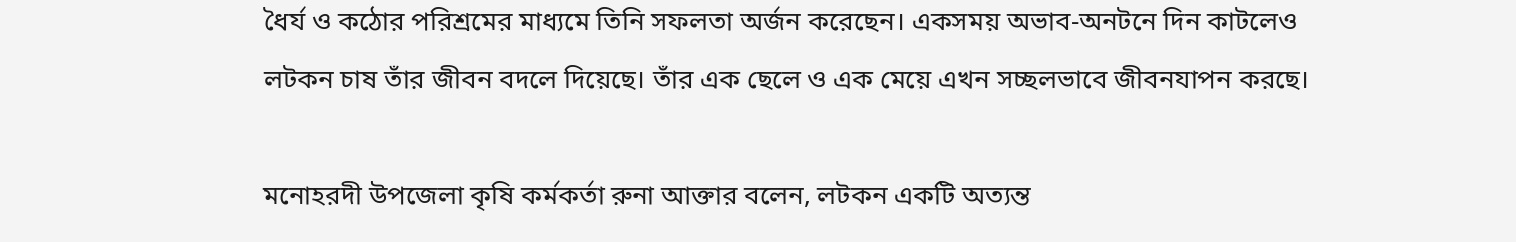ধৈর্য ও কঠোর পরিশ্রমের মাধ্যমে তিনি সফলতা অর্জন করেছেন। একসময় অভাব-অনটনে দিন কাটলেও লটকন চাষ তাঁর জীবন বদলে দিয়েছে। তাঁর এক ছেলে ও এক মেয়ে এখন সচ্ছলভাবে জীবনযাপন করছে।

মনোহরদী উপজেলা কৃষি কর্মকর্তা রুনা আক্তার বলেন, লটকন একটি অত্যন্ত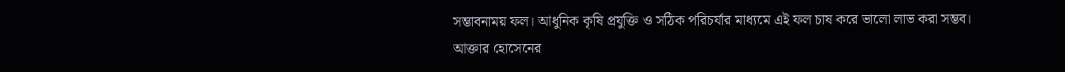সম্ভাবনাময় ফল। আধুনিক কৃষি প্রযুক্তি ও সঠিক পরিচর্যার মাধ্যমে এই ফল চাষ করে ভালো লাভ করা সম্ভব। আক্তার হোসেনের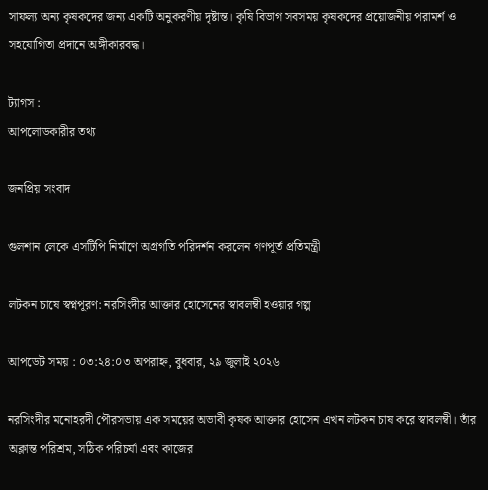সাফল্য অন্য কৃষকদের জন্য একটি অনুকরণীয় দৃষ্টান্ত। কৃষি বিভাগ সবসময় কৃষকদের প্রয়োজনীয় পরামর্শ ও সহযোগিতা প্রদানে অঙ্গীকারবদ্ধ।

ট্যাগস :
আপলোডকারীর তথ্য

জনপ্রিয় সংবাদ

গুলশান লেকে এসটিপি নির্মাণে অগ্রগতি পরিদর্শন করলেন গণপূর্ত প্রতিমন্ত্রী

লটকন চাষে স্বপ্নপূরণ: নরসিংদীর আক্তার হোসেনের স্বাবলম্বী হওয়ার গল্প

আপডেট সময় : ০৩:২৪:০৩ অপরাহ্ন, বুধবার, ২৯ জুলাই ২০২৬

নরসিংদীর মনোহরদী পৌরসভায় এক সময়ের অভাবী কৃষক আক্তার হোসেন এখন লটকন চাষ করে স্বাবলম্বী। তাঁর অক্লান্ত পরিশ্রম, সঠিক পরিচর্যা এবং কাজের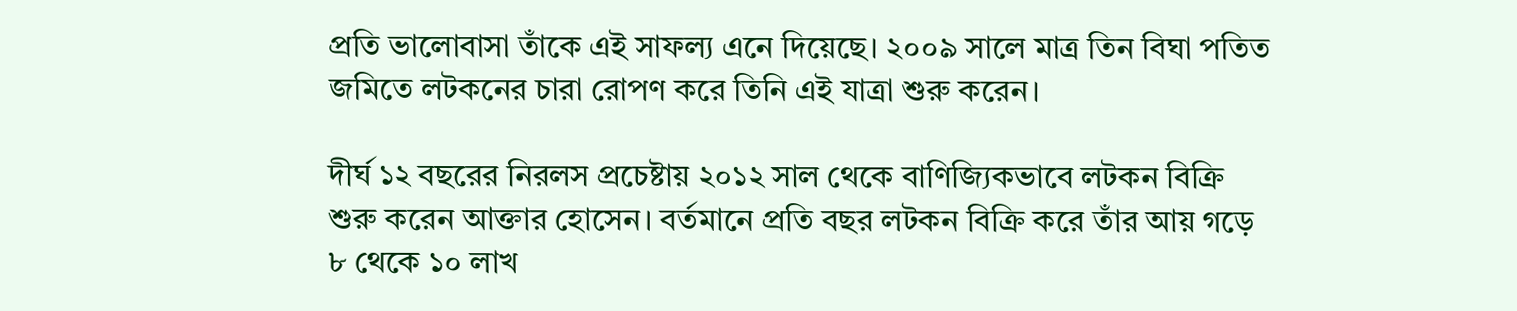প্রতি ভালোবাসা তাঁকে এই সাফল্য এনে দিয়েছে। ২০০৯ সালে মাত্র তিন বিঘা পতিত জমিতে লটকনের চারা রোপণ করে তিনি এই যাত্রা শুরু করেন।

দীর্ঘ ১২ বছরের নিরলস প্রচেষ্টায় ২০১২ সাল থেকে বাণিজ্যিকভাবে লটকন বিক্রি শুরু করেন আক্তার হোসেন। বর্তমানে প্রতি বছর লটকন বিক্রি করে তাঁর আয় গড়ে ৮ থেকে ১০ লাখ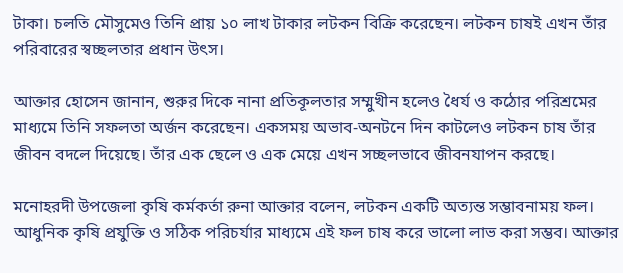টাকা। চলতি মৌসুমেও তিনি প্রায় ১০ লাখ টাকার লটকন বিক্রি করেছেন। লটকন চাষই এখন তাঁর পরিবারের স্বচ্ছলতার প্রধান উৎস।

আক্তার হোসেন জানান, শুরুর দিকে নানা প্রতিকূলতার সম্মুখীন হলেও ধৈর্য ও কঠোর পরিশ্রমের মাধ্যমে তিনি সফলতা অর্জন করেছেন। একসময় অভাব-অনটনে দিন কাটলেও লটকন চাষ তাঁর জীবন বদলে দিয়েছে। তাঁর এক ছেলে ও এক মেয়ে এখন সচ্ছলভাবে জীবনযাপন করছে।

মনোহরদী উপজেলা কৃষি কর্মকর্তা রুনা আক্তার বলেন, লটকন একটি অত্যন্ত সম্ভাবনাময় ফল। আধুনিক কৃষি প্রযুক্তি ও সঠিক পরিচর্যার মাধ্যমে এই ফল চাষ করে ভালো লাভ করা সম্ভব। আক্তার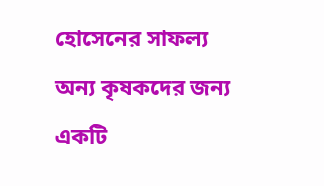হোসেনের সাফল্য অন্য কৃষকদের জন্য একটি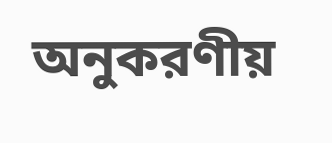অনুকরণীয়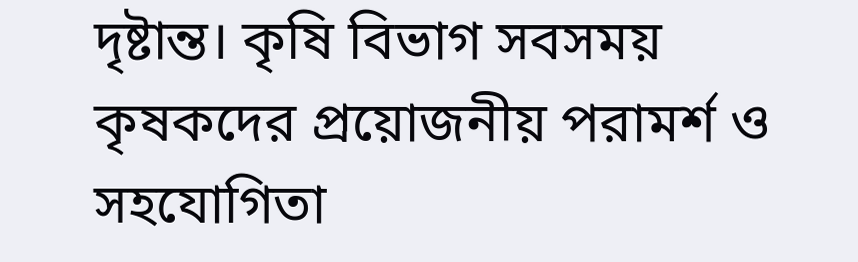দৃষ্টান্ত। কৃষি বিভাগ সবসময় কৃষকদের প্রয়োজনীয় পরামর্শ ও সহযোগিতা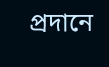প্রদানে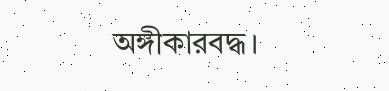অঙ্গীকারবদ্ধ।